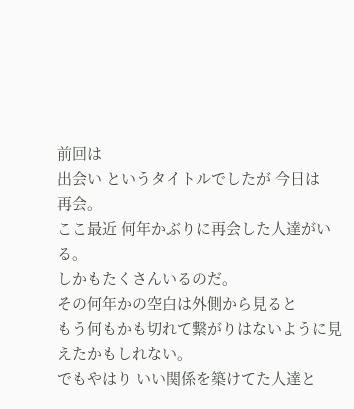前回は
出会い というタイトルでしたが 今日は
再会。
ここ最近 何年かぶりに再会した人達がいる。
しかもたくさんいるのだ。
その何年かの空白は外側から見ると
もう何もかも切れて繋がりはないように見えたかもしれない。
でもやはり いい関係を築けてた人達と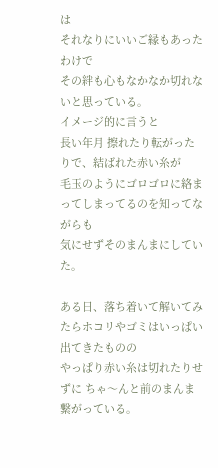は
それなりにいいご縁もあったわけで
その絆も心もなかなか切れないと思っている。
イメージ的に言うと
長い年月 擦れたり転がったりで、結ばれた赤い糸が
毛玉のようにゴロゴロに絡まってしまってるのを知ってながらも
気にせずそのまんまにしていた。

ある日、落ち着いて解いてみたらホコリやゴミはいっぱい出てきたものの
やっぱり赤い糸は切れたりせずに ちゃ〜んと前のまんま繋がっている。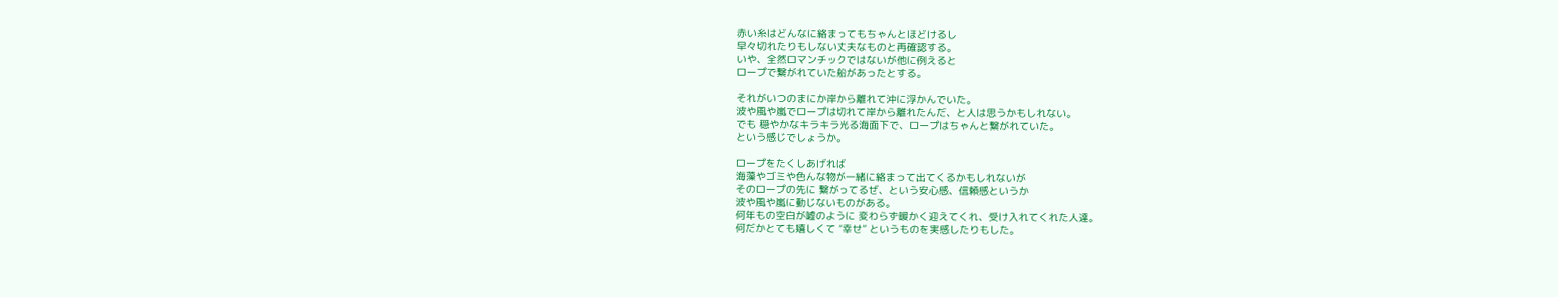赤い糸はどんなに絡まってもちゃんとほどけるし
早々切れたりもしない丈夫なものと再確認する。
いや、全然ロマンチックではないが他に例えると
ロープで繋がれていた船があったとする。

それがいつのまにか岸から離れて沖に浮かんでいた。
波や風や嵐でロープは切れて岸から離れたんだ、と人は思うかもしれない。
でも 穏やかなキラキラ光る海面下で、ロープはちゃんと繋がれていた。
という感じでしょうか。

ロープをたくしあげれば
海藻やゴミや色んな物が一緒に絡まって出てくるかもしれないが
そのロープの先に 繋がってるぜ、という安心感、信頼感というか
波や風や嵐に動じないものがある。
何年もの空白が嘘のように 変わらず暖かく迎えてくれ、受け入れてくれた人達。
何だかとても嬉しくて “幸せ” というものを実感したりもした。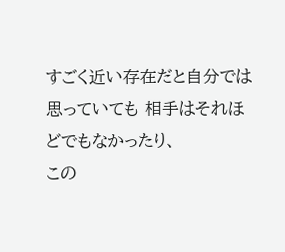すごく近い存在だと自分では思っていても 相手はそれほどでもなかったり、
この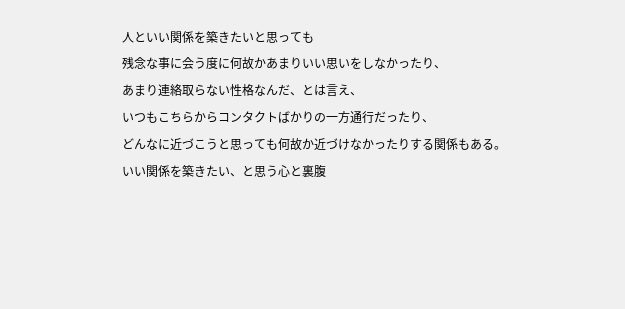人といい関係を築きたいと思っても
残念な事に会う度に何故かあまりいい思いをしなかったり、
あまり連絡取らない性格なんだ、とは言え、
いつもこちらからコンタクトばかりの一方通行だったり、
どんなに近づこうと思っても何故か近づけなかったりする関係もある。
いい関係を築きたい、と思う心と裏腹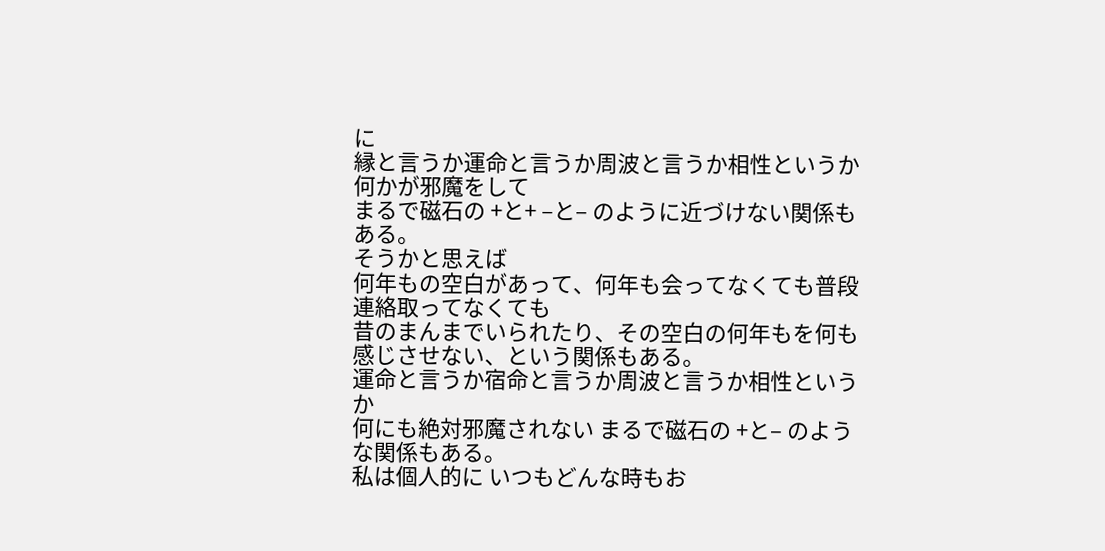に
縁と言うか運命と言うか周波と言うか相性というか何かが邪魔をして
まるで磁石の +と+ –と– のように近づけない関係もある。
そうかと思えば
何年もの空白があって、何年も会ってなくても普段連絡取ってなくても
昔のまんまでいられたり、その空白の何年もを何も感じさせない、という関係もある。
運命と言うか宿命と言うか周波と言うか相性というか
何にも絶対邪魔されない まるで磁石の +と– のような関係もある。
私は個人的に いつもどんな時もお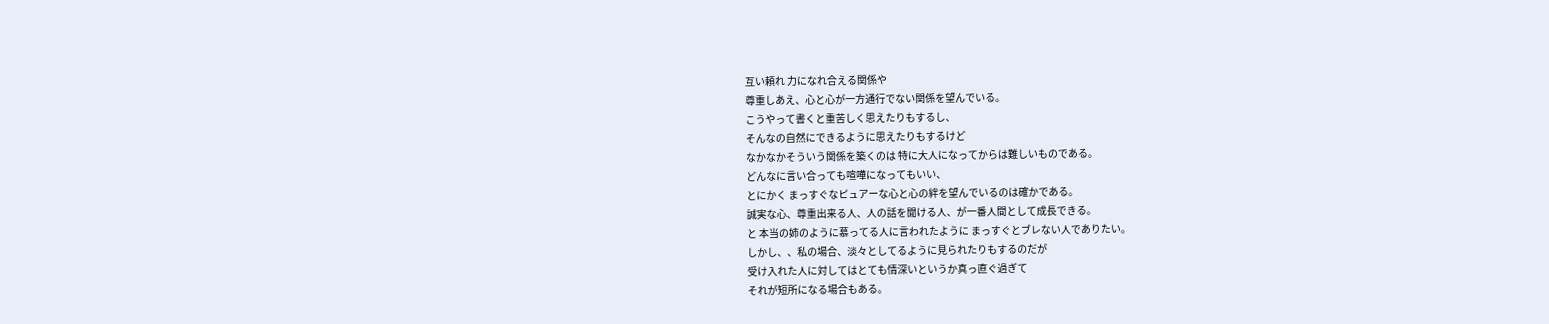互い頼れ 力になれ合える関係や
尊重しあえ、心と心が一方通行でない関係を望んでいる。
こうやって書くと重苦しく思えたりもするし、
そんなの自然にできるように思えたりもするけど
なかなかそういう関係を築くのは 特に大人になってからは難しいものである。
どんなに言い合っても喧嘩になってもいい、
とにかく まっすぐなピュアーな心と心の絆を望んでいるのは確かである。
誠実な心、尊重出来る人、人の話を聞ける人、が一番人間として成長できる。
と 本当の姉のように慕ってる人に言われたように まっすぐとブレない人でありたい。
しかし、、私の場合、淡々としてるように見られたりもするのだが
受け入れた人に対してはとても情深いというか真っ直ぐ過ぎて
それが短所になる場合もある。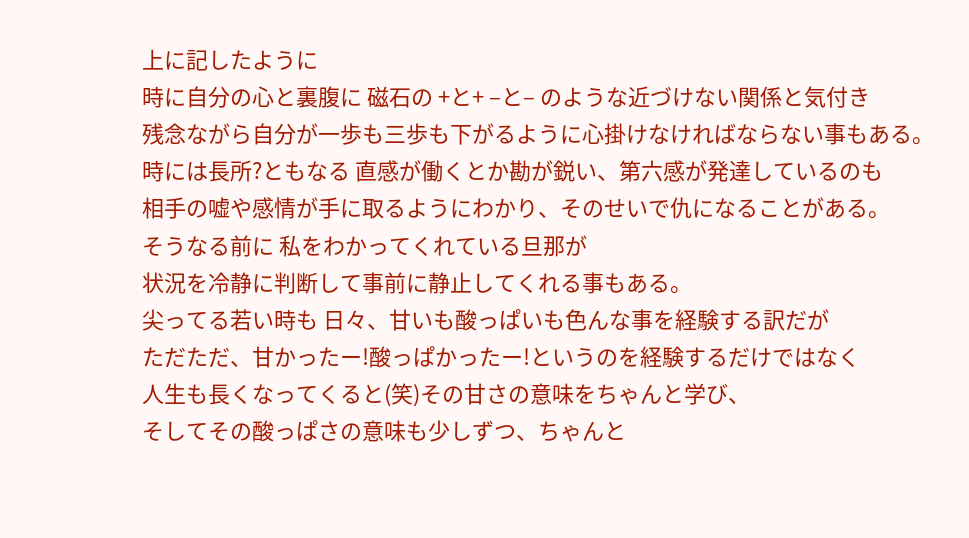上に記したように
時に自分の心と裏腹に 磁石の +と+ –と– のような近づけない関係と気付き
残念ながら自分が一歩も三歩も下がるように心掛けなければならない事もある。
時には長所?ともなる 直感が働くとか勘が鋭い、第六感が発達しているのも
相手の嘘や感情が手に取るようにわかり、そのせいで仇になることがある。
そうなる前に 私をわかってくれている旦那が
状況を冷静に判断して事前に静止してくれる事もある。
尖ってる若い時も 日々、甘いも酸っぱいも色んな事を経験する訳だが
ただただ、甘かったー!酸っぱかったー!というのを経験するだけではなく
人生も長くなってくると(笑)その甘さの意味をちゃんと学び、
そしてその酸っぱさの意味も少しずつ、ちゃんと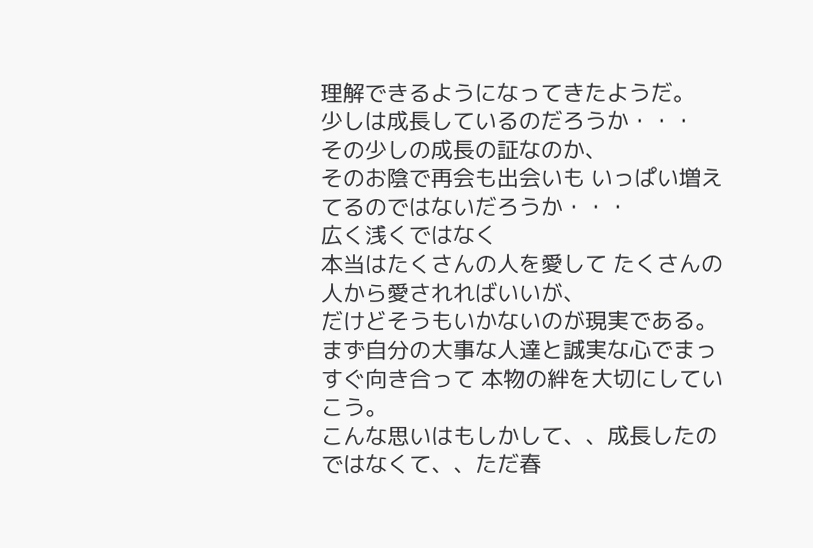理解できるようになってきたようだ。
少しは成長しているのだろうか・・・
その少しの成長の証なのか、
そのお陰で再会も出会いも いっぱい増えてるのではないだろうか・・・
広く浅くではなく
本当はたくさんの人を愛して たくさんの人から愛されればいいが、
だけどそうもいかないのが現実である。
まず自分の大事な人達と誠実な心でまっすぐ向き合って 本物の絆を大切にしていこう。
こんな思いはもしかして、、成長したのではなくて、、ただ春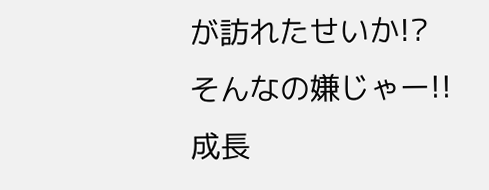が訪れたせいか!?
そんなの嫌じゃー!!
成長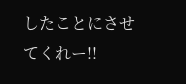したことにさせてくれー!!